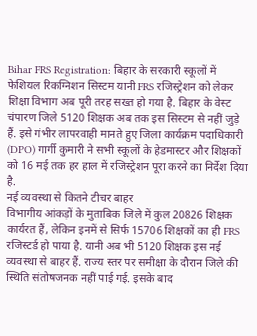Bihar FRS Registration: बिहार के सरकारी स्कूलों में फेशियल रिकग्निशन सिस्टम यानी FRS रजिस्ट्रेशन को लेकर शिक्षा विभाग अब पूरी तरह सख्त हो गया है. बिहार के वेस्ट चंपारण जिले 5120 शिक्षक अब तक इस सिस्टम से नहीं जुड़े हैं. इसे गंभीर लापरवाही मानते हुए जिला कार्यक्रम पदाधिकारी (DPO) गार्गी कुमारी ने सभी स्कूलों के हेडमास्टर और शिक्षकों को 16 मई तक हर हाल में रजिस्ट्रेशन पूरा करने का निर्देश दिया है.
नई व्यवस्था से कितने टीचर बाहर
विभागीय आंकड़ों के मुताबिक जिले में कुल 20826 शिक्षक कार्यरत हैं, लेकिन इनमें से सिर्फ 15706 शिक्षकों का ही FRS रजिस्टर्ड हो पाया है. यानी अब भी 5120 शिक्षक इस नई व्यवस्था से बाहर हैं. राज्य स्तर पर समीक्षा के दौरान जिले की स्थिति संतोषजनक नहीं पाई गई. इसके बाद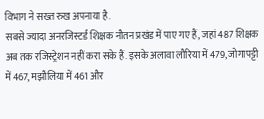विभाग ने सख्त रुख अपनाया है.
सबसे ज्यादा अनरजिस्टर्ड शिक्षक नौतन प्रखंड में पाए गए हैं, जहां 487 शिक्षक अब तक रजिस्ट्रेशन नहीं करा सके हैं. इसके अलावा लौरिया में 479, जोगापट्टी में 467, मझौलिया में 461 और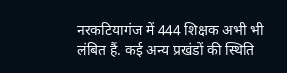नरकटियागंज में 444 शिक्षक अभी भी लंबित हैं. कई अन्य प्रखंडों की स्थिति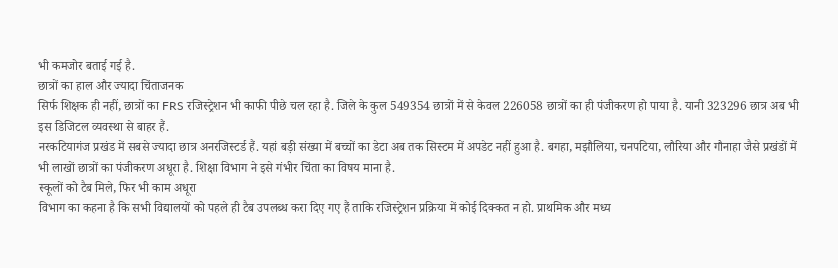भी कमजोर बताई गई है.
छात्रों का हाल और ज्यादा चिंताजनक
सिर्फ शिक्षक ही नहीं, छात्रों का FRS रजिस्ट्रेशन भी काफी पीछे चल रहा है. जिले के कुल 549354 छात्रों में से केवल 226058 छात्रों का ही पंजीकरण हो पाया है. यानी 323296 छात्र अब भी इस डिजिटल व्यवस्था से बाहर हैं.
नरकटियागंज प्रखंड में सबसे ज्यादा छात्र अनरजिस्टर्ड हैं. यहां बड़ी संख्या में बच्चों का डेटा अब तक सिस्टम में अपडेट नहीं हुआ है. बगहा, मझौलिया, चनपटिया, लौरिया और गौनाहा जैसे प्रखंडों में भी लाखों छात्रों का पंजीकरण अधूरा है. शिक्षा विभाग ने इसे गंभीर चिंता का विषय माना है.
स्कूलों को टैब मिले, फिर भी काम अधूरा
विभाग का कहना है कि सभी विद्यालयों को पहले ही टैब उपलब्ध करा दिए गए हैं ताकि रजिस्ट्रेशन प्रक्रिया में कोई दिक्कत न हो. प्राथमिक और मध्य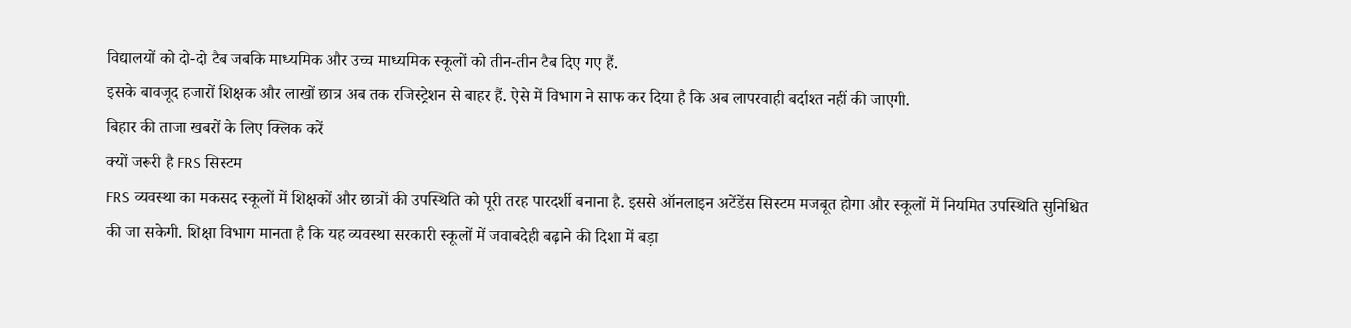विद्यालयों को दो-दो टैब जबकि माध्यमिक और उच्च माध्यमिक स्कूलों को तीन-तीन टैब दिए गए हैं.
इसके बावजूद हजारों शिक्षक और लाखों छात्र अब तक रजिस्ट्रेशन से बाहर हैं. ऐसे में विभाग ने साफ कर दिया है कि अब लापरवाही बर्दाश्त नहीं की जाएगी.
बिहार की ताजा खबरों के लिए क्लिक करें
क्यों जरूरी है FRS सिस्टम
FRS व्यवस्था का मकसद स्कूलों में शिक्षकों और छात्रों की उपस्थिति को पूरी तरह पारदर्शी बनाना है. इससे ऑनलाइन अटेंडेंस सिस्टम मजबूत होगा और स्कूलों में नियमित उपस्थिति सुनिश्चित की जा सकेगी. शिक्षा विभाग मानता है कि यह व्यवस्था सरकारी स्कूलों में जवाबदेही बढ़ाने की दिशा में बड़ा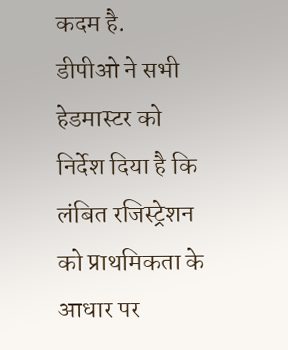कदम है.
डीपीओ ने सभी हेडमास्टर को निर्देश दिया है कि लंबित रजिस्ट्रेशन को प्राथमिकता के आधार पर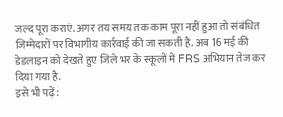जल्द पूरा कराएं. अगर तय समय तक काम पूरा नहीं हुआ तो संबंधित जिम्मेदारों पर विभागीय कार्रवाई की जा सकती है. अब 16 मई की डेडलाइन को देखते हुए जिले भर के स्कूलों में FRS अभियान तेज कर दिया गया है.
इसे भी पढ़ें: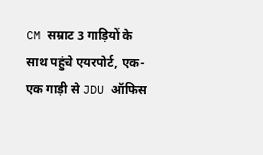CM सम्राट 3 गाड़ियों के साथ पहुंचे एयरपोर्ट, एक-एक गाड़ी से JDU ऑफिस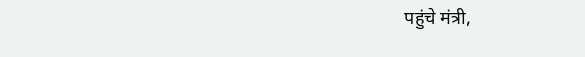पहुंचे मंत्री,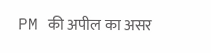PM की अपील का असर